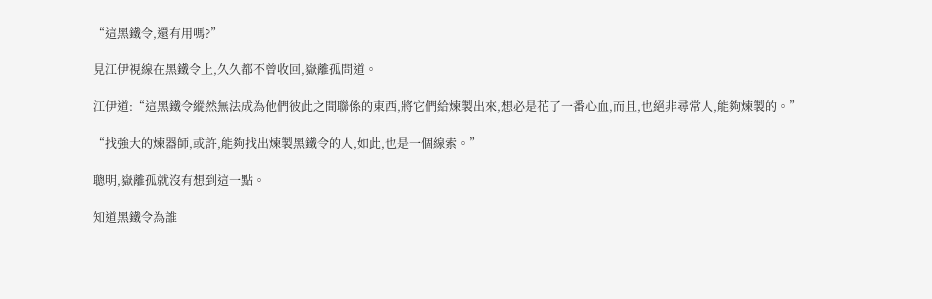“這黑鐵令,還有用嗎?”

見江伊視線在黑鐵令上,久久都不曾收回,嶽離孤問道。

江伊道:“這黑鐵令縱然無法成為他們彼此之間聯係的東西,將它們給煉製出來,想必是花了一番心血,而且,也絕非尋常人,能夠煉製的。”

“找強大的煉器師,或許,能夠找出煉製黑鐵令的人,如此,也是一個線索。”

聰明,嶽離孤就沒有想到這一點。

知道黑鐵令為誰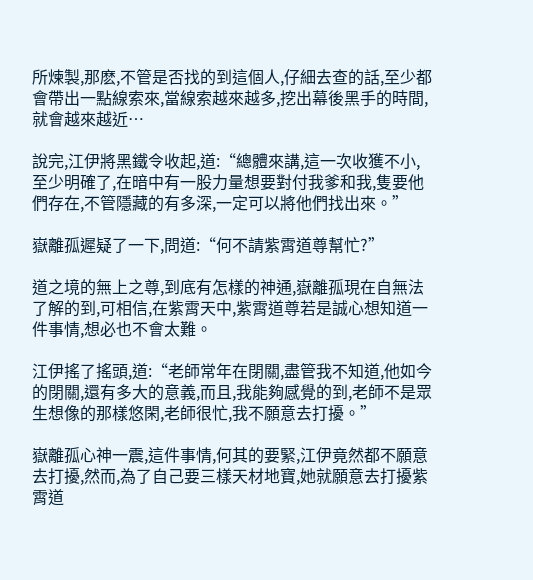所煉製,那麽,不管是否找的到這個人,仔細去查的話,至少都會帶出一點線索來,當線索越來越多,挖出幕後黑手的時間,就會越來越近…

說完,江伊將黑鐵令收起,道:“總體來講,這一次收獲不小,至少明確了,在暗中有一股力量想要對付我爹和我,隻要他們存在,不管隱藏的有多深,一定可以將他們找出來。”

嶽離孤遲疑了一下,問道:“何不請紫霄道尊幫忙?”

道之境的無上之尊,到底有怎樣的神通,嶽離孤現在自無法了解的到,可相信,在紫霄天中,紫霄道尊若是誠心想知道一件事情,想必也不會太難。

江伊搖了搖頭,道:“老師常年在閉關,盡管我不知道,他如今的閉關,還有多大的意義,而且,我能夠感覺的到,老師不是眾生想像的那樣悠閑,老師很忙,我不願意去打擾。”

嶽離孤心神一震,這件事情,何其的要緊,江伊竟然都不願意去打擾,然而,為了自己要三樣天材地寶,她就願意去打擾紫霄道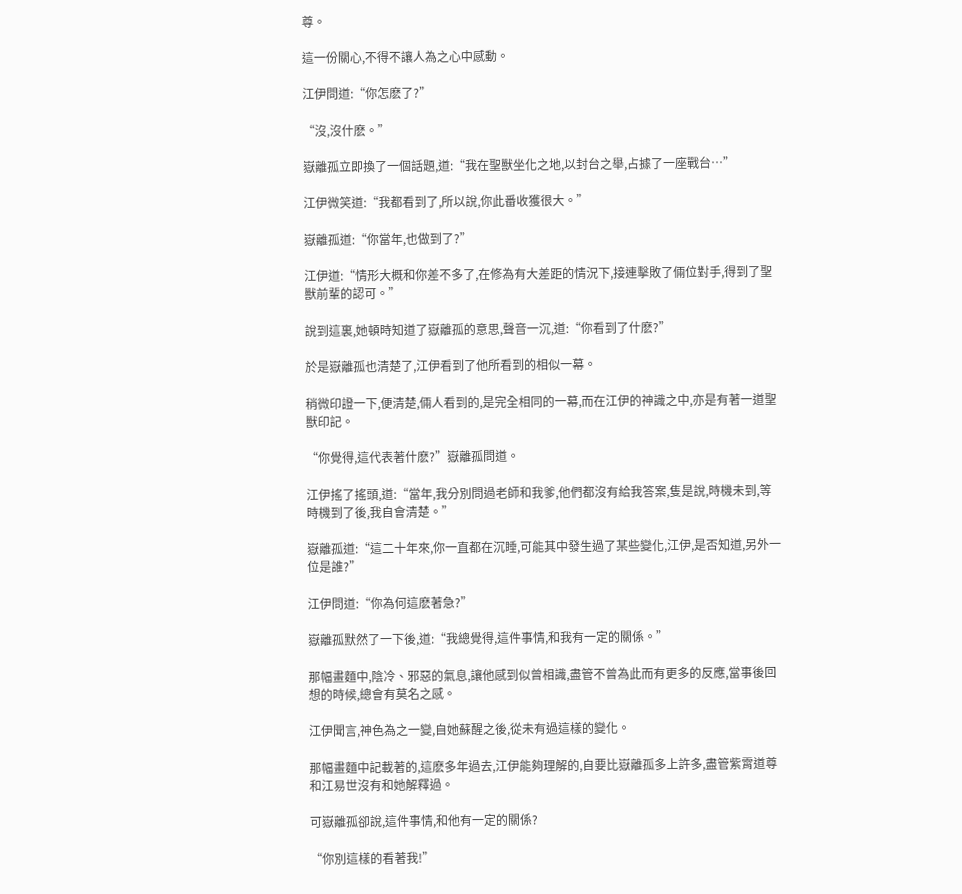尊。

這一份關心,不得不讓人為之心中感動。

江伊問道:“你怎麽了?”

“沒,沒什麽。”

嶽離孤立即換了一個話題,道:“我在聖獸坐化之地,以封台之舉,占據了一座戰台…”

江伊微笑道:“我都看到了,所以說,你此番收獲很大。”

嶽離孤道:“你當年,也做到了?”

江伊道:“情形大概和你差不多了,在修為有大差距的情況下,接連擊敗了倆位對手,得到了聖獸前輩的認可。”

說到這裏,她頓時知道了嶽離孤的意思,聲音一沉,道:“你看到了什麽?”

於是嶽離孤也清楚了,江伊看到了他所看到的相似一幕。

稍微印證一下,便清楚,倆人看到的,是完全相同的一幕,而在江伊的神識之中,亦是有著一道聖獸印記。

“你覺得,這代表著什麽?”嶽離孤問道。

江伊搖了搖頭,道:“當年,我分別問過老師和我爹,他們都沒有給我答案,隻是說,時機未到,等時機到了後,我自會清楚。”

嶽離孤道:“這二十年來,你一直都在沉睡,可能其中發生過了某些變化,江伊,是否知道,另外一位是誰?”

江伊問道:“你為何這麽著急?”

嶽離孤默然了一下後,道:“我總覺得,這件事情,和我有一定的關係。”

那幅畫麵中,陰冷、邪惡的氣息,讓他感到似曾相識,盡管不曾為此而有更多的反應,當事後回想的時候,總會有莫名之感。

江伊聞言,神色為之一變,自她蘇醒之後,從未有過這樣的變化。

那幅畫麵中記載著的,這麽多年過去,江伊能夠理解的,自要比嶽離孤多上許多,盡管紫霄道尊和江易世沒有和她解釋過。

可嶽離孤卻說,這件事情,和他有一定的關係?

“你別這樣的看著我!”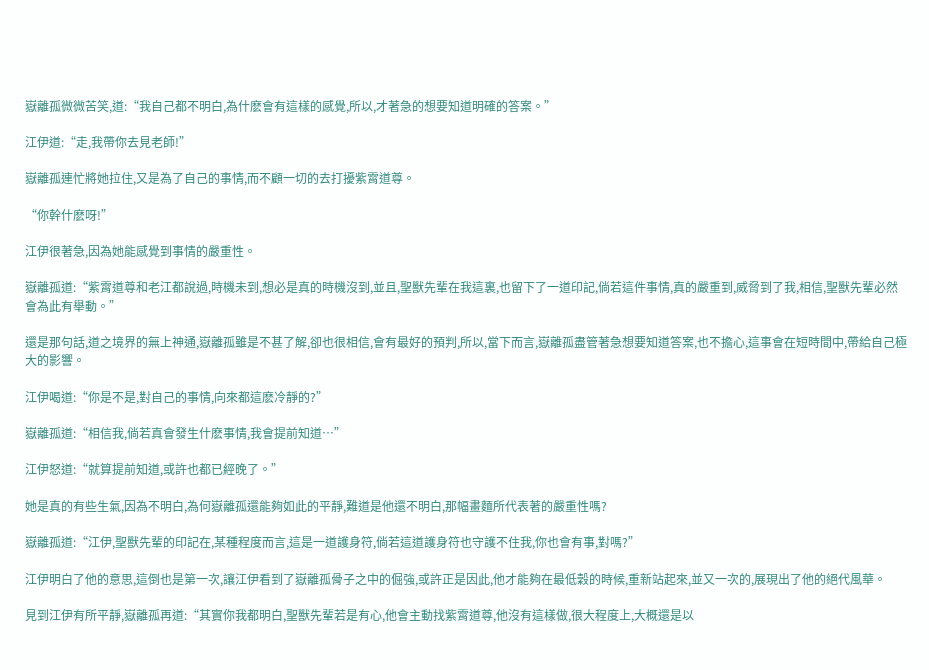嶽離孤微微苦笑,道:“我自己都不明白,為什麽會有這樣的感覺,所以,才著急的想要知道明確的答案。”

江伊道:“走,我帶你去見老師!”

嶽離孤連忙將她拉住,又是為了自己的事情,而不顧一切的去打擾紫霄道尊。

“你幹什麽呀!”

江伊很著急,因為她能感覺到事情的嚴重性。

嶽離孤道:“紫霄道尊和老江都說過,時機未到,想必是真的時機沒到,並且,聖獸先輩在我這裏,也留下了一道印記,倘若這件事情,真的嚴重到,威脅到了我,相信,聖獸先輩必然會為此有舉動。”

還是那句話,道之境界的無上神通,嶽離孤雖是不甚了解,卻也很相信,會有最好的預判,所以,當下而言,嶽離孤盡管著急想要知道答案,也不擔心,這事會在短時間中,帶給自己極大的影響。

江伊喝道:“你是不是,對自己的事情,向來都這麽冷靜的?”

嶽離孤道:“相信我,倘若真會發生什麽事情,我會提前知道…”

江伊怒道:“就算提前知道,或許也都已經晚了。”

她是真的有些生氣,因為不明白,為何嶽離孤還能夠如此的平靜,難道是他還不明白,那幅畫麵所代表著的嚴重性嗎?

嶽離孤道:“江伊,聖獸先輩的印記在,某種程度而言,這是一道護身符,倘若這道護身符也守護不住我,你也會有事,對嗎?”

江伊明白了他的意思,這倒也是第一次,讓江伊看到了嶽離孤骨子之中的倔強,或許正是因此,他才能夠在最低穀的時候,重新站起來,並又一次的,展現出了他的絕代風華。

見到江伊有所平靜,嶽離孤再道:“其實你我都明白,聖獸先輩若是有心,他會主動找紫霄道尊,他沒有這樣做,很大程度上,大概還是以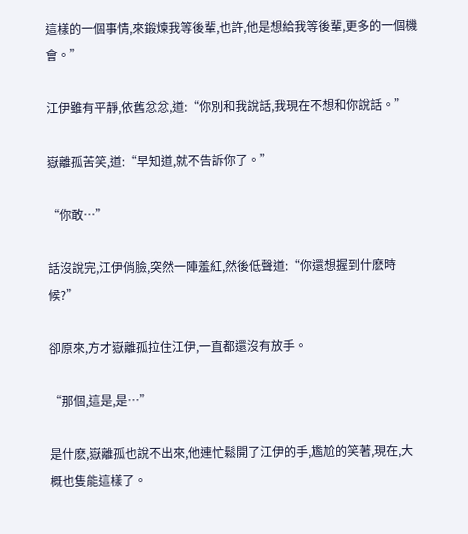這樣的一個事情,來鍛煉我等後輩,也許,他是想給我等後輩,更多的一個機會。”

江伊雖有平靜,依舊忿忿,道:“你別和我說話,我現在不想和你說話。”

嶽離孤苦笑,道:“早知道,就不告訴你了。”

“你敢…”

話沒說完,江伊俏臉,突然一陣羞紅,然後低聲道:“你還想握到什麽時候?”

卻原來,方才嶽離孤拉住江伊,一直都還沒有放手。

“那個,這是,是…”

是什麽,嶽離孤也說不出來,他連忙鬆開了江伊的手,尷尬的笑著,現在,大概也隻能這樣了。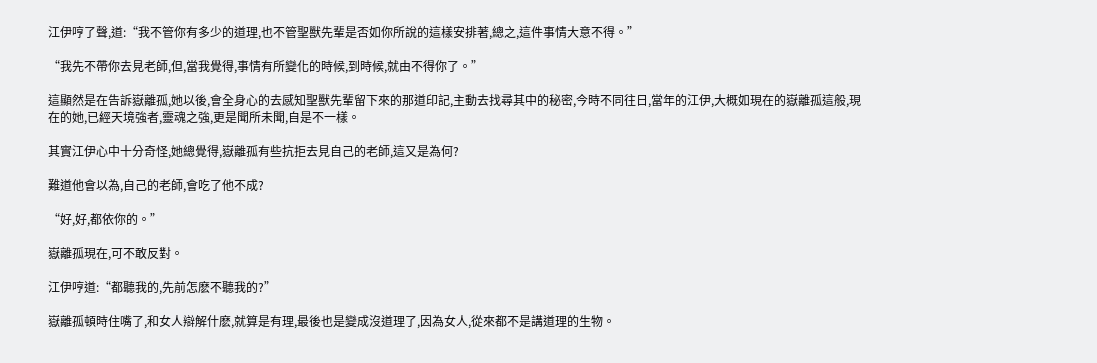江伊哼了聲,道:“我不管你有多少的道理,也不管聖獸先輩是否如你所說的這樣安排著,總之,這件事情大意不得。”

“我先不帶你去見老師,但,當我覺得,事情有所變化的時候,到時候,就由不得你了。”

這顯然是在告訴嶽離孤,她以後,會全身心的去感知聖獸先輩留下來的那道印記,主動去找尋其中的秘密,今時不同往日,當年的江伊,大概如現在的嶽離孤這般,現在的她,已經天境強者,靈魂之強,更是聞所未聞,自是不一樣。

其實江伊心中十分奇怪,她總覺得,嶽離孤有些抗拒去見自己的老師,這又是為何?

難道他會以為,自己的老師,會吃了他不成?

“好,好,都依你的。”

嶽離孤現在,可不敢反對。

江伊哼道:“都聽我的,先前怎麽不聽我的?”

嶽離孤頓時住嘴了,和女人辯解什麽,就算是有理,最後也是變成沒道理了,因為女人,從來都不是講道理的生物。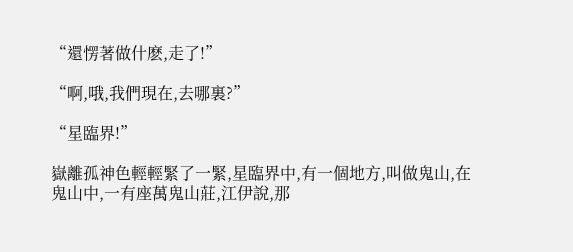“還愣著做什麽,走了!”

“啊,哦,我們現在,去哪裏?”

“星臨界!”

嶽離孤神色輕輕緊了一緊,星臨界中,有一個地方,叫做鬼山,在鬼山中,一有座萬鬼山莊,江伊說,那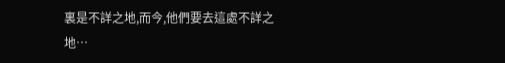裏是不詳之地,而今,他們要去這處不詳之地…